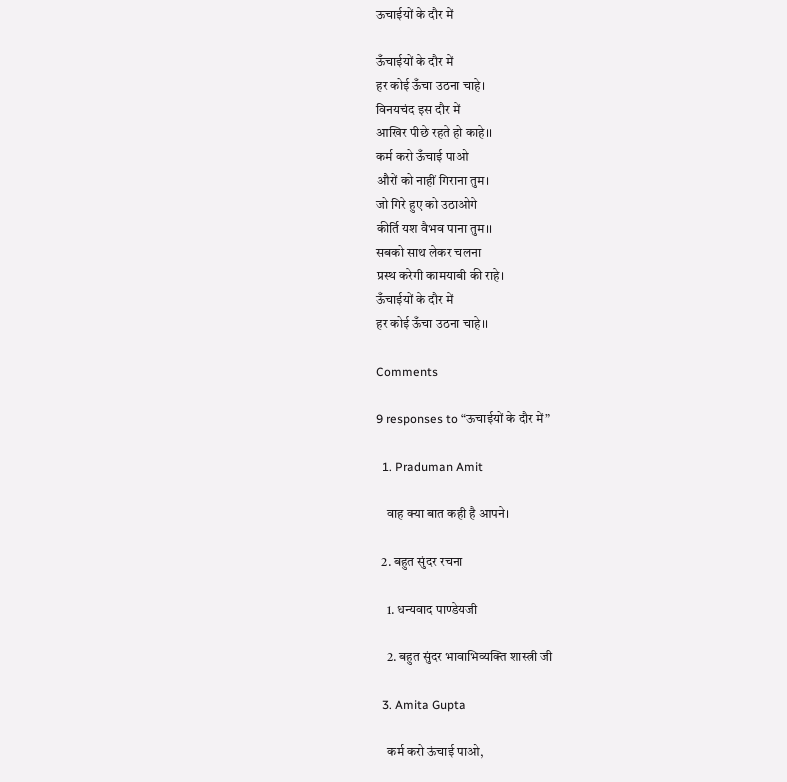ऊचाईयों के दौर में

ऊँचाईयों के दौर में
हर कोई ऊँचा उठना चाहे।
विनयचंद इस दौर में
आखिर पीछे रहते हो काहे।।
कर्म करो ऊँचाई पाओ
औरों को नाहीं गिराना तुम।
जो गिरे हुए को उठाओगे
कीर्ति यश वैभव पाना तुम।।
सबको साथ लेकर चलना
प्रस्थ करेगी कामयाबी की राहे।
ऊँचाईयों के दौर में
हर कोई ऊँचा उठना चाहे।।

Comments

9 responses to “ऊचाईयों के दौर में”

  1. Praduman Amit

    वाह क्या बात कही है आपने।

  2. बहुत सुंदर रचना

    1. धन्यवाद पाण्डेयजी

    2. बहुत सुंदर भावाभिव्यक्ति शास्त्री जी

  3. Amita Gupta

    कर्म करो ऊंचाई पाओ,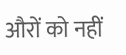औरों को नहीं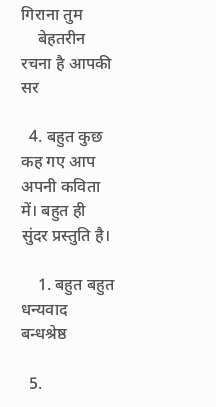गिराना तुम
    बेहतरीन रचना है आपकी सर

  4. बहुत कुछ कह गए आप अपनी कविता में। बहुत ही सुंदर प्रस्तुति है।

    1. बहुत बहुत धन्यवाद बन्धश्रेष्ठ

  5.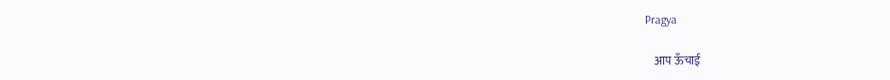Pragya

    आप ऊँचाई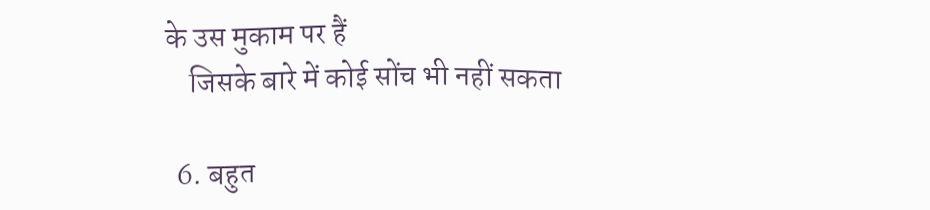के उस मुकाम पर हैं
    जिसके बारे में कोई सोंच भी नहीं सकता

  6. बहुत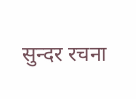सुन्दर रचना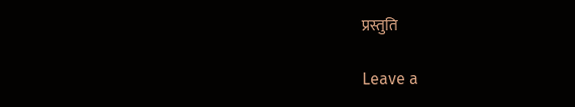प्रस्तुति

Leave a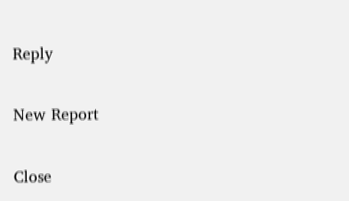Reply

New Report

Close